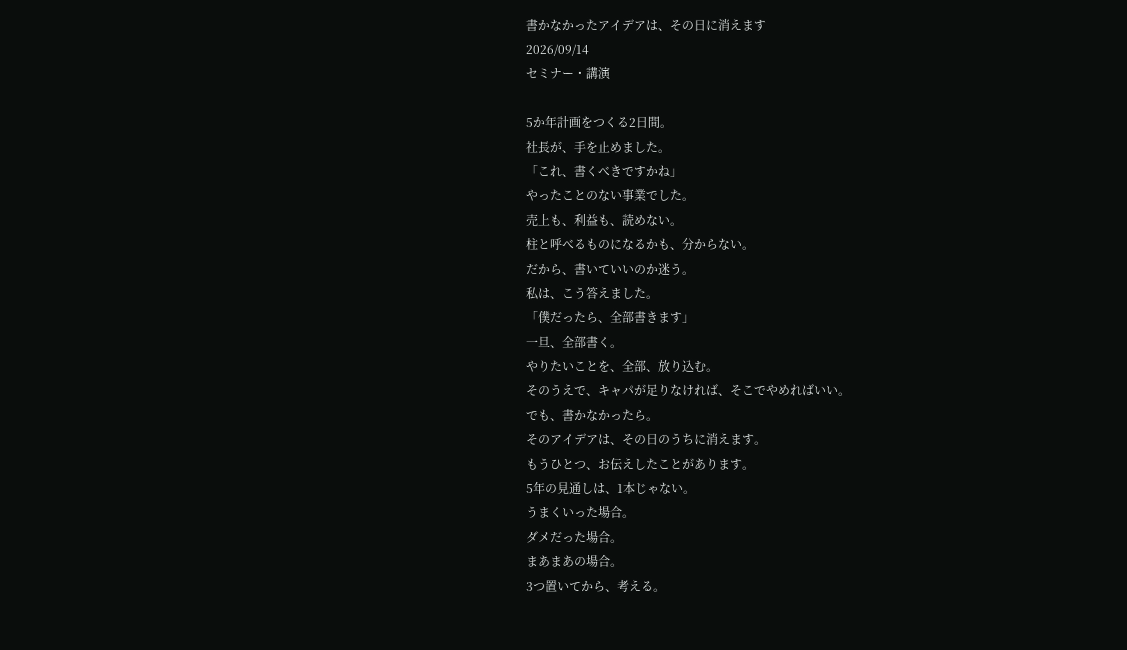書かなかったアイデアは、その日に消えます
2026/09/14
セミナー・講演

5か年計画をつくる2日間。
社長が、手を止めました。
「これ、書くべきですかね」
やったことのない事業でした。
売上も、利益も、読めない。
柱と呼べるものになるかも、分からない。
だから、書いていいのか迷う。
私は、こう答えました。
「僕だったら、全部書きます」
一旦、全部書く。
やりたいことを、全部、放り込む。
そのうえで、キャパが足りなければ、そこでやめればいい。
でも、書かなかったら。
そのアイデアは、その日のうちに消えます。
もうひとつ、お伝えしたことがあります。
5年の見通しは、1本じゃない。
うまくいった場合。
ダメだった場合。
まあまあの場合。
3つ置いてから、考える。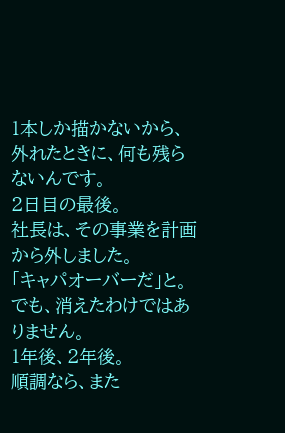1本しか描かないから、外れたときに、何も残らないんです。
2日目の最後。
社長は、その事業を計画から外しました。
「キャパオーバーだ」と。
でも、消えたわけではありません。
1年後、2年後。
順調なら、また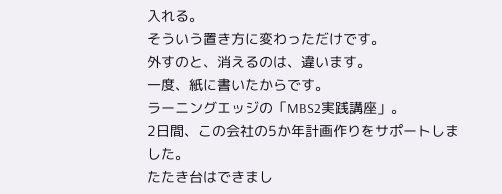入れる。
そういう置き方に変わっただけです。
外すのと、消えるのは、違います。
一度、紙に書いたからです。
ラーニングエッジの「MBS2実践講座」。
2日間、この会社の5か年計画作りをサポートしました。
たたき台はできまし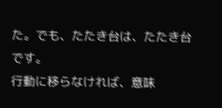た。でも、たたき台は、たたき台です。
行動に移らなければ、意味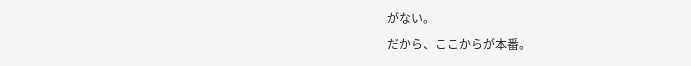がない。
だから、ここからが本番。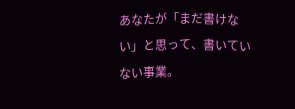あなたが「まだ書けない」と思って、書いていない事業。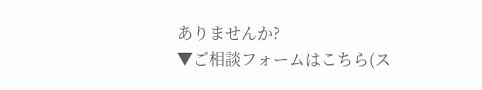ありませんか?
▼ご相談フォームはこちら(ス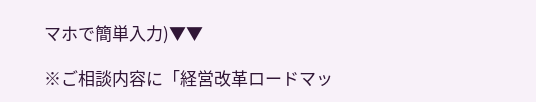マホで簡単入力)▼▼

※ご相談内容に「経営改革ロードマッ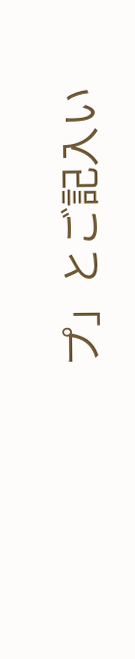プ」とご記入い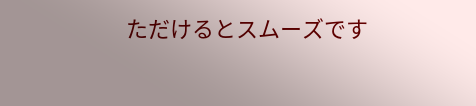ただけるとスムーズです